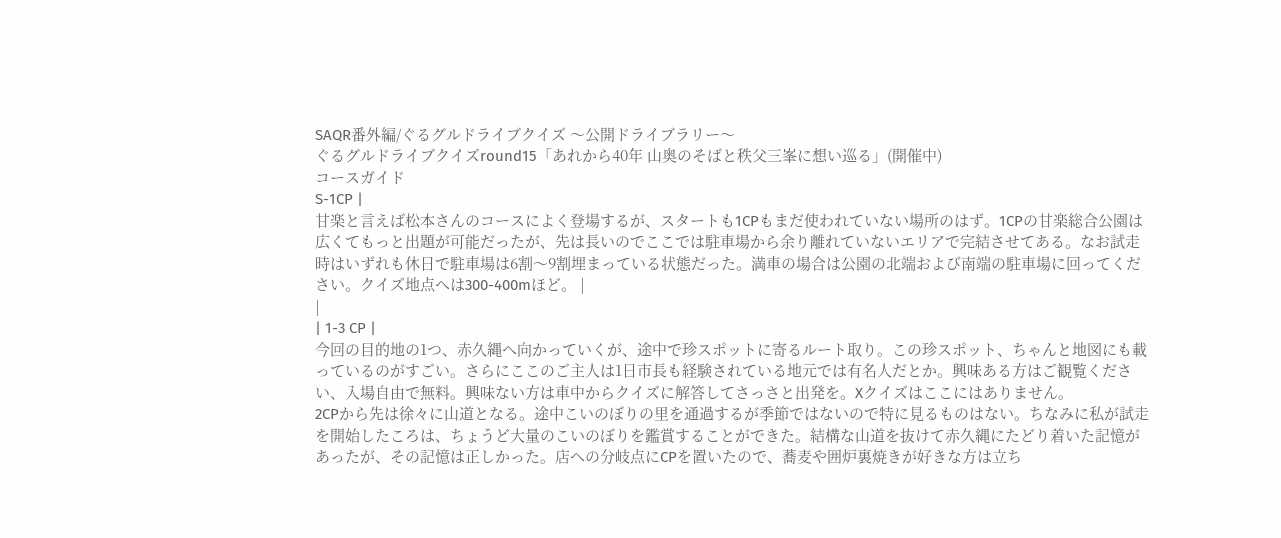SAQR番外編/ぐるグルドライブクイズ 〜公開ドライブラリー〜
ぐるグルドライブクイズround15「あれから40年 山奥のそばと秩父三峯に想い巡る」(開催中)
コースガイド
S-1CP |
甘楽と言えば松本さんのコースによく登場するが、スタートも1CPもまだ使われていない場所のはず。1CPの甘楽総合公園は広くてもっと出題が可能だったが、先は長いのでここでは駐車場から余り離れていないエリアで完結させてある。なお試走時はいずれも休日で駐車場は6割〜9割埋まっている状態だった。満車の場合は公園の北端および南端の駐車場に回ってください。クイズ地点へは300-400mほど。 |
|
| 1-3 CP |
今回の目的地の1つ、赤久縄へ向かっていくが、途中で珍スポットに寄るルート取り。この珍スポット、ちゃんと地図にも載っているのがすごい。さらにここのご主人は1日市長も経験されている地元では有名人だとか。興味ある方はご観覧ください、入場自由で無料。興味ない方は車中からクイズに解答してさっさと出発を。Xクイズはここにはありません。
2CPから先は徐々に山道となる。途中こいのぼりの里を通過するが季節ではないので特に見るものはない。ちなみに私が試走を開始したころは、ちょうど大量のこいのぼりを鑑賞することができた。結構な山道を抜けて赤久縄にたどり着いた記憶があったが、その記憶は正しかった。店への分岐点にCPを置いたので、蕎麦や囲炉裏焼きが好きな方は立ち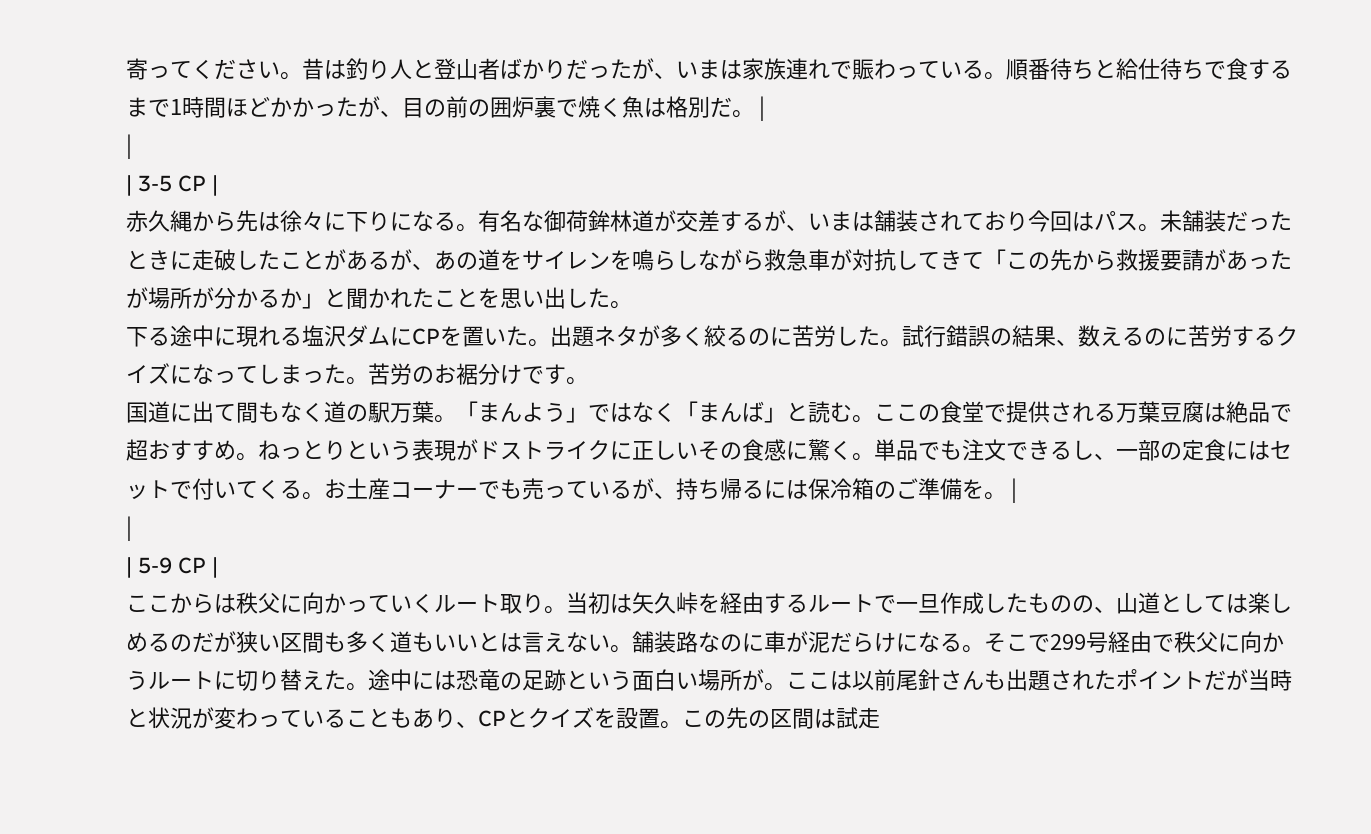寄ってください。昔は釣り人と登山者ばかりだったが、いまは家族連れで賑わっている。順番待ちと給仕待ちで食するまで1時間ほどかかったが、目の前の囲炉裏で焼く魚は格別だ。 |
|
| 3-5 CP |
赤久縄から先は徐々に下りになる。有名な御荷鉾林道が交差するが、いまは舗装されており今回はパス。未舗装だったときに走破したことがあるが、あの道をサイレンを鳴らしながら救急車が対抗してきて「この先から救援要請があったが場所が分かるか」と聞かれたことを思い出した。
下る途中に現れる塩沢ダムにCPを置いた。出題ネタが多く絞るのに苦労した。試行錯誤の結果、数えるのに苦労するクイズになってしまった。苦労のお裾分けです。
国道に出て間もなく道の駅万葉。「まんよう」ではなく「まんば」と読む。ここの食堂で提供される万葉豆腐は絶品で超おすすめ。ねっとりという表現がドストライクに正しいその食感に驚く。単品でも注文できるし、一部の定食にはセットで付いてくる。お土産コーナーでも売っているが、持ち帰るには保冷箱のご準備を。 |
|
| 5-9 CP |
ここからは秩父に向かっていくルート取り。当初は矢久峠を経由するルートで一旦作成したものの、山道としては楽しめるのだが狭い区間も多く道もいいとは言えない。舗装路なのに車が泥だらけになる。そこで299号経由で秩父に向かうルートに切り替えた。途中には恐竜の足跡という面白い場所が。ここは以前尾針さんも出題されたポイントだが当時と状況が変わっていることもあり、CPとクイズを設置。この先の区間は試走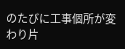のたびに工事個所が変わり片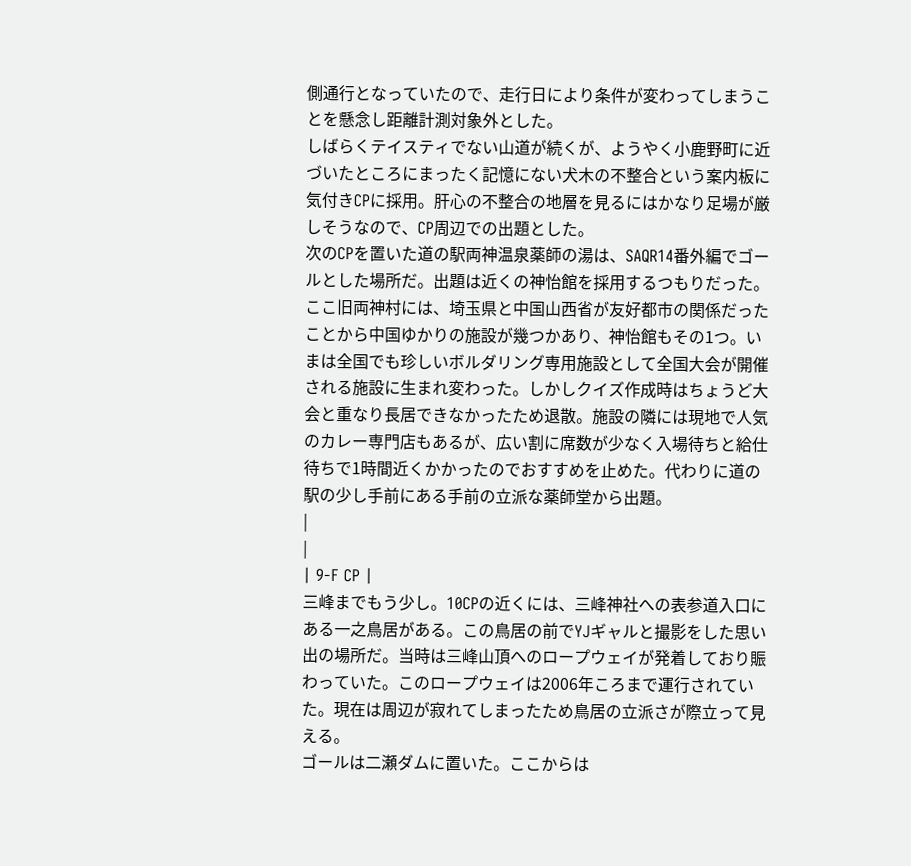側通行となっていたので、走行日により条件が変わってしまうことを懸念し距離計測対象外とした。
しばらくテイスティでない山道が続くが、ようやく小鹿野町に近づいたところにまったく記憶にない犬木の不整合という案内板に気付きCPに採用。肝心の不整合の地層を見るにはかなり足場が厳しそうなので、CP周辺での出題とした。
次のCPを置いた道の駅両神温泉薬師の湯は、SAQR14番外編でゴールとした場所だ。出題は近くの神怡館を採用するつもりだった。ここ旧両神村には、埼玉県と中国山西省が友好都市の関係だったことから中国ゆかりの施設が幾つかあり、神怡館もその1つ。いまは全国でも珍しいボルダリング専用施設として全国大会が開催される施設に生まれ変わった。しかしクイズ作成時はちょうど大会と重なり長居できなかったため退散。施設の隣には現地で人気のカレー専門店もあるが、広い割に席数が少なく入場待ちと給仕待ちで1時間近くかかったのでおすすめを止めた。代わりに道の駅の少し手前にある手前の立派な薬師堂から出題。
|
|
| 9-F CP |
三峰までもう少し。10CPの近くには、三峰神社への表参道入口にある一之鳥居がある。この鳥居の前でYJギャルと撮影をした思い出の場所だ。当時は三峰山頂へのロープウェイが発着しており賑わっていた。このロープウェイは2006年ころまで運行されていた。現在は周辺が寂れてしまったため鳥居の立派さが際立って見える。
ゴールは二瀬ダムに置いた。ここからは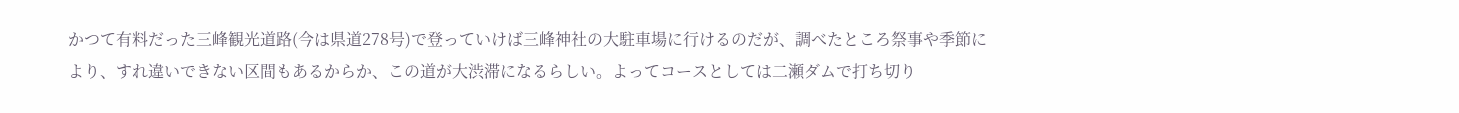かつて有料だった三峰観光道路(今は県道278号)で登っていけば三峰神社の大駐車場に行けるのだが、調べたところ祭事や季節により、すれ違いできない区間もあるからか、この道が大渋滞になるらしい。よってコースとしては二瀬ダムで打ち切り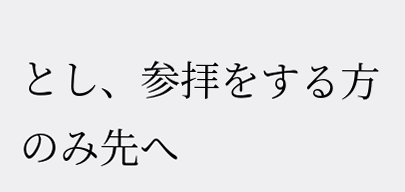とし、参拝をする方のみ先へ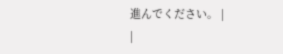進んでください。 |
|